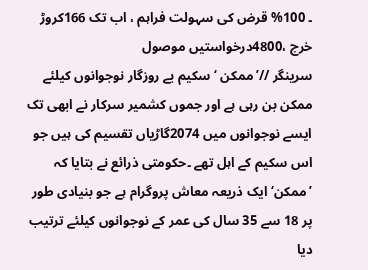۔ 100% قرض کی سہولت فراہم ، اب تک 166کروڑ خرچ ،4800درخواستیں موصول
سرینگر //’ممکن ‘ سکیم بے روزگار نوجوانوں کیلئے ممکن بن رہی ہے اور جموں کشمیر سرکار نے ابھی تک ایسے نوجوانوں میں 2074گاڑیاں تقسیم کی ہیں جو اس سکیم کے اہل تھے ۔حکومتی ذرائع نے بتایا کہ ’ممکن‘ ایک ذریعہ معاش پروگرام ہے جو بنیادی طور پر 18 سے 35 سال کی عمر کے نوجوانوں کیلئے ترتیب دیا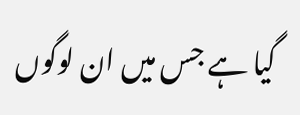گیا ہے جس میں ان لوگوں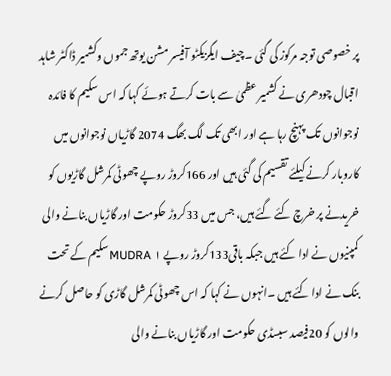پر خصوصی توجہ مرکوز کی گئی ۔چیف ایگزیکٹو آفیسر مشن یوتھ جموں وکشمیر ڈاکٹر شاہد اقبال چودھری نے کشمیر عظمیٰ سے بات کرتے ہوئے کہا کہ اس سکیم کا فائدہ نوجوانوں تک پہنچ رہا ہے اور ابھی تک لگ بھگ 2074 گاڑیاں نوجوانوں میں کاروبار کرنے کیلئے تقسیم کی گئی ہیں اور 166کروڑ روپے چھوٹی کمرشل گاڑیوں کو خریدنے پر خرچ کئے گئے ہیں، جس میں 33کروڑ حکومت اور گاڑیاں بنانے والی کمپنیوں نے ادا کئے ہیں جبکہ باقی133کروڑ روپے MUDRA ۱سکیم کے تحت بنک نے ادا کئے ہیں ۔انہوں نے کہا کہ اس چھوٹی کمرشل گاڑی کو حاصل کرنے والوں کو 20فیصد سبسڈی حکومت اور گاڑیاں بنانے والی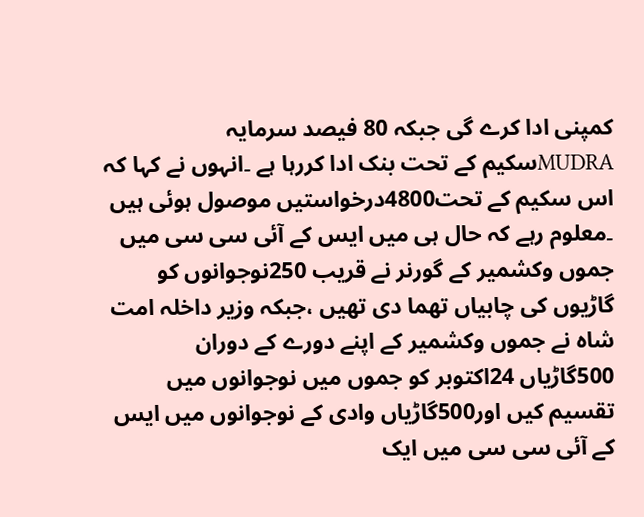کمپنی ادا کرے گی جبکہ 80 فیصد سرمایہ MUDRAسکیم کے تحت بنک ادا کررہا ہے ۔انہوں نے کہا کہ اس سکیم کے تحت4800درخواستیں موصول ہوئی ہیں ۔معلوم رہے کہ حال ہی میں ایس کے آئی سی سی میں جموں وکشمیر کے گورنر نے قریب 250نوجوانوں کو گاڑیوں کی چابیاں تھما دی تھیں ،جبکہ وزیر داخلہ امت شاہ نے جموں وکشمیر کے اپنے دورے کے دوران 500گاڑیاں 24اکتوبر کو جموں میں نوجوانوں میں تقسیم کیں اور500گاڑیاں وادی کے نوجوانوں میں ایس کے آئی سی سی میں ایک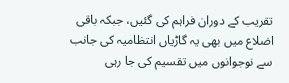تقریب کے دوران فراہم کی گئیں، جبکہ باقی اضلاع میں بھی یہ گاڑیاں انتظامیہ کی جانب سے نوجوانوں میں تقسیم کی جا رہی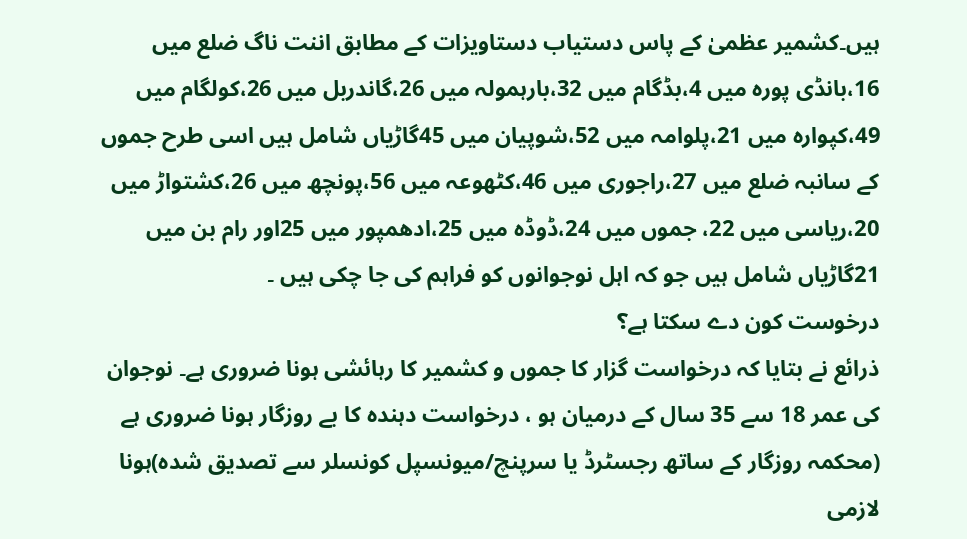ہیں۔کشمیر عظمیٰ کے پاس دستیاب دستاویزات کے مطابق اننت ناگ ضلع میں 16،بانڈی پورہ میں 4،بڈگام میں 32،بارہمولہ میں 26،گاندربل میں 26،کولگام میں 49،کپوارہ میں 21،پلوامہ میں 52،شوپیان میں 45گاڑیاں شامل ہیں اسی طرح جموں کے سانبہ ضلع میں 27،راجوری میں 46،کٹھوعہ میں 56،پونچھ میں 26،کشتواڑ میں 20،ریاسی میں 22، جموں میں 24،ڈوڈہ میں 25،ادھمپور میں 25اور رام بن میں 21گاڑیاں شامل ہیں جو کہ اہل نوجوانوں کو فراہم کی جا چکی ہیں ۔
درخوست کون دے سکتا ہے؟
ذرائع نے بتایا کہ درخواست گزار کا جموں و کشمیر کا رہائشی ہونا ضروری ہے۔ نوجوان کی عمر 18 سے 35 سال کے درمیان ہو ، درخواست دہندہ کا بے روزگار ہونا ضروری ہے (محکمہ روزگار کے ساتھ رجسٹرڈ یا سرپنچ/میونسپل کونسلر سے تصدیق شدہ)ہونا لازمی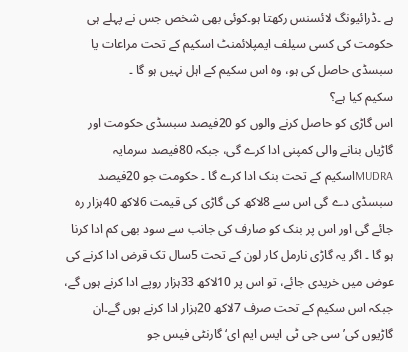ہے ۔ڈرائیونگ لائسنس رکھتا ہو۔کوئی بھی شخص جس نے پہلے ہی حکومت کی کسی سیلف ایمپلائمنٹ اسکیم کے تحت مراعات یا سبسڈی حاصل کی ہو، وہ اس سکیم کے اہل نہیں ہو گا ۔
سکیم کیا ہے؟
اس گاڑی کو حاصل کرنے والوں کو 20فیصد سبسڈی حکومت اور گاڑیاں بنانے والی کمپنی ادا کرے گی، جبکہ 80فیصد سرمایہ MUDRAاسکیم کے تحت بنک ادا کرے گا ۔ حکومت جو 20فیصد سبسڈی دے گی اس سے 8لاکھ کی گاڑی کی قیمت 6لاکھ 40ہزار رہ جائے گی اور اس پر بنک کو صارف کی جانب سے سود بھی کم ادا کرنا ہو گا ۔ اگر یہ گاڑی نارمل کار لون کے تحت 5سال تک قرض ادا کرنے کی عوض میں خریدی جائے، تو اس پر 10لاکھ 33ہزار روپے ادا کرنے ہوں گے، جبکہ اس سکیم کے تحت صرف 7لاکھ 20ہزار ادا کرنے ہوں گے۔ان گاڑیوں کی’ سی جی ٹی ایس ایم ای‘ گارنٹی فیس جو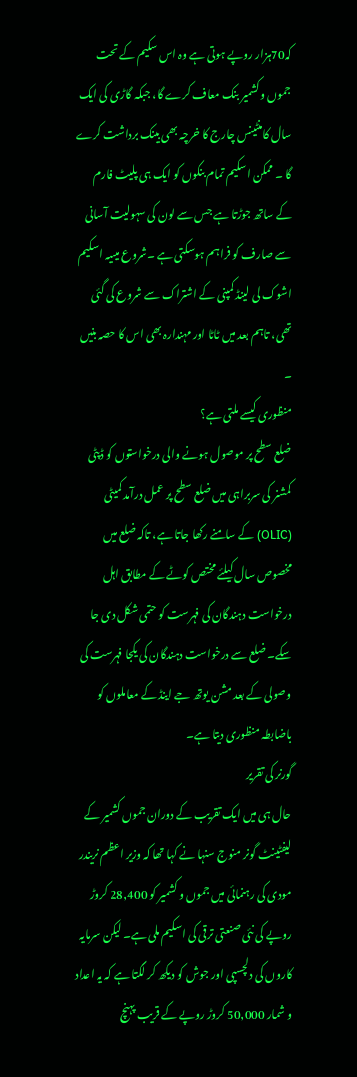کہ70ہزار روپے ہوتی ہے وہ اس سکیم کے تحت جموں وکشمیر بنک معاف کرے گا، جبکہ گاڑی کی ایک سال کامنٹینس چارج کا خرچہ بھی بینک برداشت کرے گا ۔ ممکن اسکیم تمام بنکوں کو ایک ہی پلیٹ فارم کے ساتھ جوڑتا ہے جس سے لون کی سہولیت آسانی سے صارف کو فراہم ہوسکتی ہے ۔شروع میںیہ اسکیم اشوک لی لینڈ کمپنی کے اشتراک سے شروع کی گئی تھی، تاہم بعد میں ٹاٹا اور مہندارہ بھی اس کا حصہ بنیں ۔
منظوری کیسے ملتی ہے؟
ضلع سطح پر موصول ہونے والی درخواستوں کو ڈپٹی کمشنر کی سربراہی میں ضلع سطح پر عمل درآمد کمیٹی (OLIC) کے سامنے رکھا جاتا ہے، تاکہ ضلع میں مخصوص سال کیلئے مختص کوٹے کے مطابق اہل درخواست دہندگان کی فہرست کو حتمی شکل دی جا سکے۔ ضلع سے درخواست دہندگان کی یکجا فہرست کی وصولی کے بعد مشن یوتھ جے اینڈ کے معاملوں کو باضابطہ منظوری دیتا ہے۔
گورنر کی تقریر
حال ہی میں ایک تقریب کے دوران جموں کشمیر کے لیفٹینٹ گونر منوج سنہا نے کہا تھا کہ وزیر اعظم نریندر مودی کی رہنمائی میں جموں و کشمیر کو 28,400 کروڑ روپے کی نئی صنعتی ترقی کی اسکیم ملی ہے۔ لیکن سرمایہ کاروں کی دلچسپی اور جوش کو دیکھ کر لگتا ہے کہ یہ اعداد و شمار 50,000 کروڑ روپے کے قریب پہنچ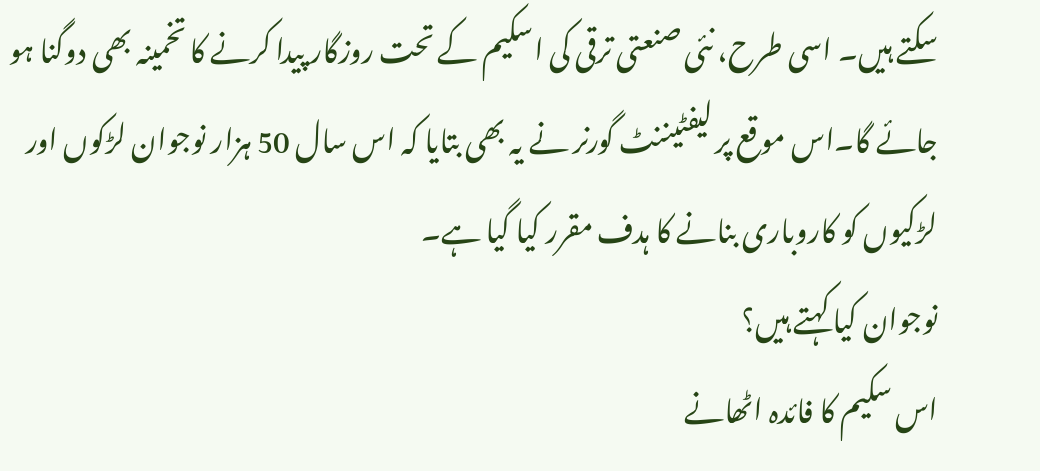سکتے ہیں۔ اسی طرح، نئی صنعتی ترقی کی اسکیم کے تحت روزگار پیدا کرنے کا تخمینہ بھی دوگنا ہو جائے گا۔اس موقع پر لیفٹیننٹ گورنر نے یہ بھی بتایا کہ اس سال 50 ہزار نوجوان لڑکوں اور لڑکیوں کو کاروباری بنانے کا ہدف مقرر کیا گیا ہے۔
نوجوان کیا کہتے ہیں؟
اس سکیم کا فائدہ اٹھانے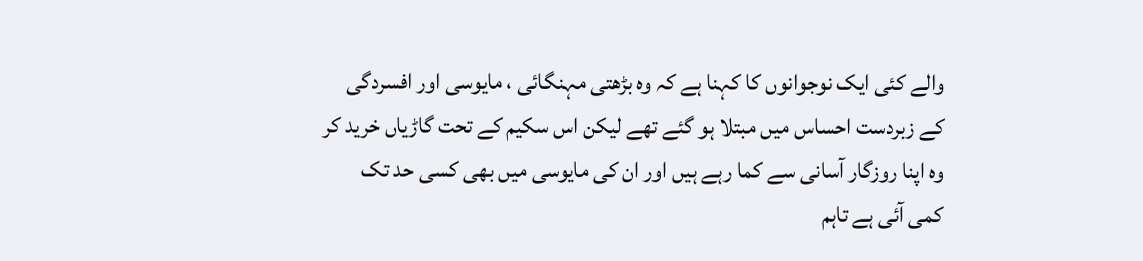والے کئی ایک نوجوانوں کا کہنا ہے کہ وہ بڑھتی مہنگائی ، مایوسی اور افسردگی کے زبردست احساس میں مبتلا ہو گئے تھے لیکن اس سکیم کے تحت گاڑیاں خرید کر وہ اپنا روزگار آسانی سے کما رہے ہیں اور ان کی مایوسی میں بھی کسی حد تک کمی آئی ہے تاہم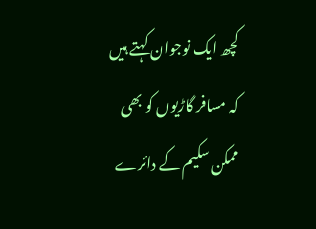کچھ ایک نوجوان کہتے ہیں کہ مسافر گاڑیوں کو بھی ممکن سکیم کے دائرے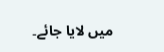میں لایا جائے۔